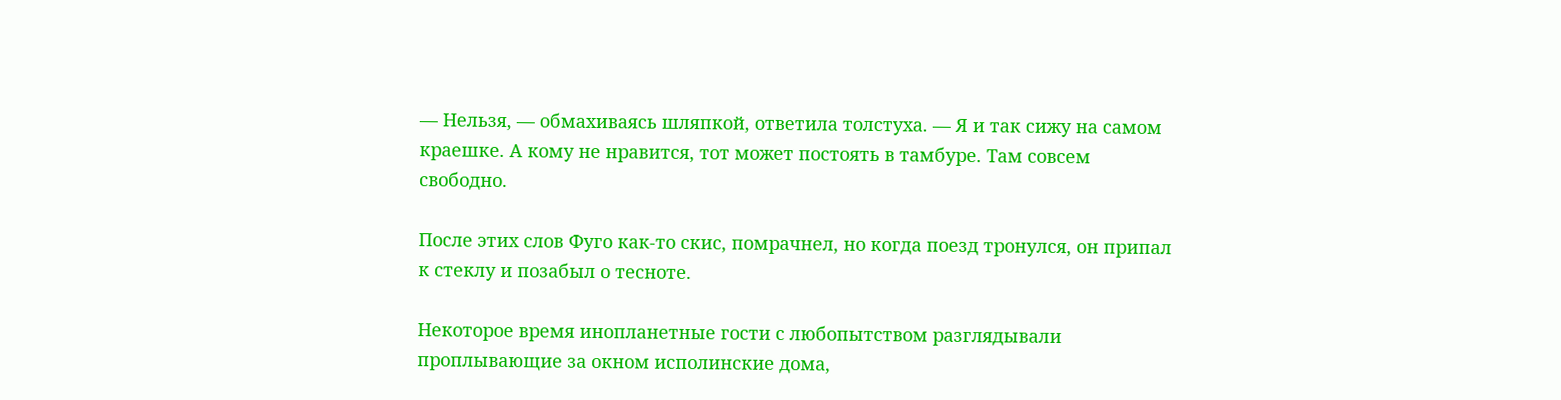— Нельзя, — обмахиваясь шляпкой, ответила толстуха. — Я и так сижу на самом краешке. А кому не нравится, тот может постоять в тамбуре. Там совсем свободно.

После этих слов Фуго как-то скис, помрачнел, но когда поезд тронулся, он припал к стеклу и позабыл о тесноте.

Некоторое время инопланетные гости с любопытством разглядывали проплывающие за окном исполинские дома,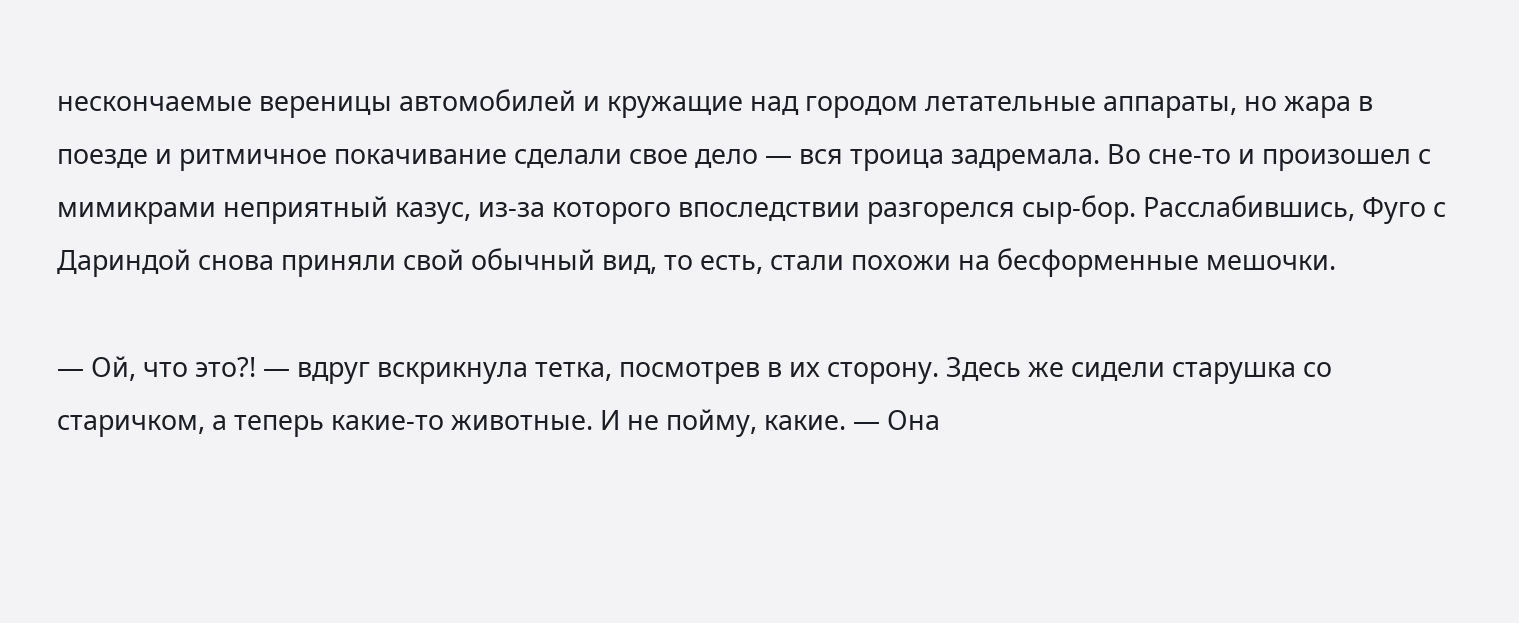нескончаемые вереницы автомобилей и кружащие над городом летательные аппараты, но жара в поезде и ритмичное покачивание сделали свое дело — вся троица задремала. Во сне-то и произошел с мимикрами неприятный казус, из-за которого впоследствии разгорелся сыр-бор. Расслабившись, Фуго с Дариндой снова приняли свой обычный вид, то есть, стали похожи на бесформенные мешочки.

— Ой, что это?! — вдруг вскрикнула тетка, посмотрев в их сторону. Здесь же сидели старушка со старичком, а теперь какие-то животные. И не пойму, какие. — Она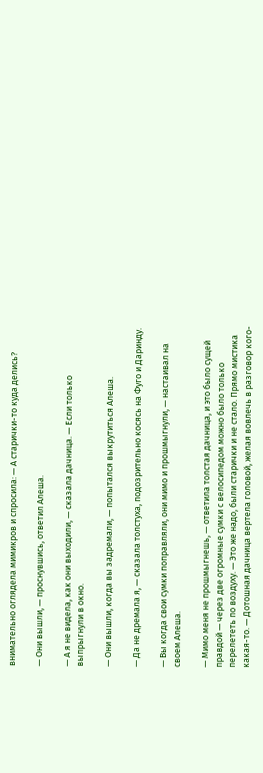внимательно оглядела мимикров и спросила: — А старички-то куда делись?

— Они вышли, — проснувшись, ответил Алеша.

— А я не видела, как они выходили, — сказала дачница. — Если только выпрыгнули в окно.

— Они вышли, когда вы задремали, — попытался выкрутиться Алеша.

— Да не дремала я, — сказала толстуха, подозрительно косясь на Фуго и Даринду.

— Вы когда свои сумки поправляли, они мимо и прошмыгнули, — настаивал на своем Алеша.

— Мимо меня не прошмыгнешь, — ответила толстая дачница, и это было сущей правдой — через две огромные сумки с велосипедом можно было только перелететь по воздуху. — Это же надо, были старички и не стало. Прямо мистика какая-то. — Дотошная дачница вертела головой, желая вовлечь в разговор кого-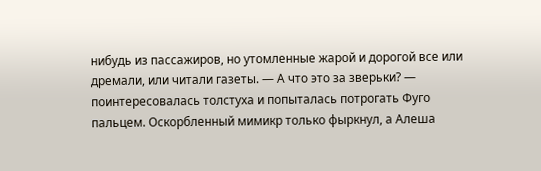нибудь из пассажиров, но утомленные жарой и дорогой все или дремали, или читали газеты. — А что это за зверьки? — поинтересовалась толстуха и попыталась потрогать Фуго пальцем. Оскорбленный мимикр только фыркнул, а Алеша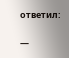ответил:

—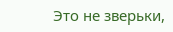Это не зверьки,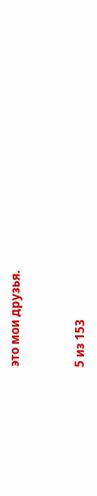это мои друзья.



5 из 153